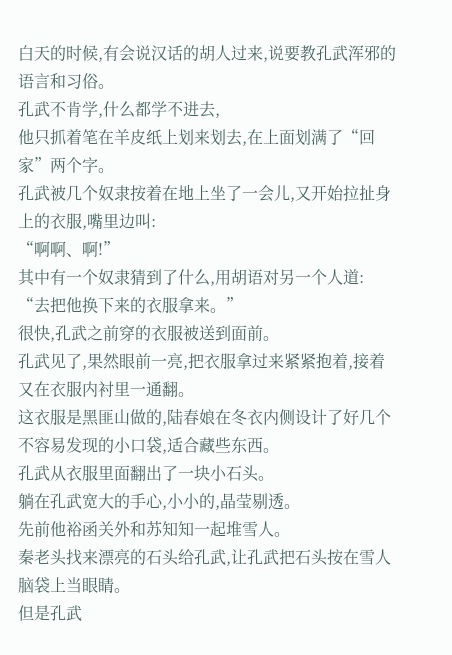白天的时候,有会说汉话的胡人过来,说要教孔武浑邪的语言和习俗。
孔武不肯学,什么都学不进去,
他只抓着笔在羊皮纸上划来划去,在上面划满了“回家”两个字。
孔武被几个奴隶按着在地上坐了一会儿,又开始拉扯身上的衣服,嘴里边叫:
“啊啊、啊!”
其中有一个奴隶猜到了什么,用胡语对另一个人道:
“去把他换下来的衣服拿来。”
很快,孔武之前穿的衣服被送到面前。
孔武见了,果然眼前一亮,把衣服拿过来紧紧抱着,接着又在衣服内衬里一通翻。
这衣服是黑匪山做的,陆春娘在冬衣内侧设计了好几个不容易发现的小口袋,适合藏些东西。
孔武从衣服里面翻出了一块小石头。
躺在孔武宽大的手心,小小的,晶莹剔透。
先前他裕函关外和苏知知一起堆雪人。
秦老头找来漂亮的石头给孔武,让孔武把石头按在雪人脑袋上当眼睛。
但是孔武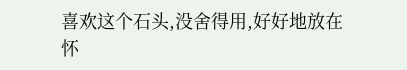喜欢这个石头,没舍得用,好好地放在怀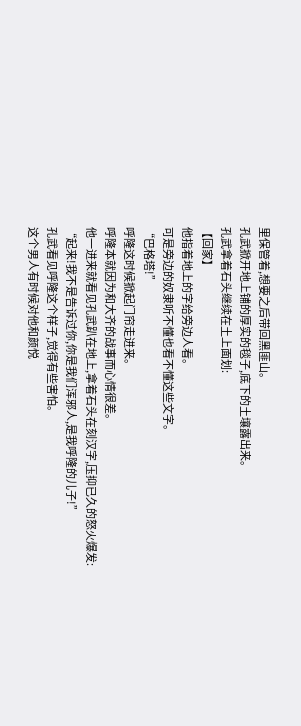里保管着,想要之后带回黑匪山。
孔武掀开地上铺的厚实的毯子,底下的土壤露出来。
孔武拿着石头继续在土上面划:
【回家】
他指着地上的字给旁边人看。
可是旁边的奴隶听不懂也看不懂这些文字。
“巴格塔!”
呼隆这时候掀起门帘走进来。
呼隆本就因为和大齐的战事而心情很差。
他一进来就看见孔武趴在地上,拿着石头在刻汉字,压抑已久的怒火爆发:
“起来!我不是告诉过你,你是我们浑邪人,是我呼隆的儿子!”
孔武看见呼隆这个样子,觉得有些害怕。
这个男人有时候对他和颜悦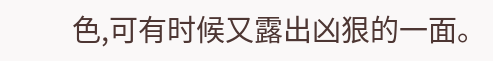色,可有时候又露出凶狠的一面。